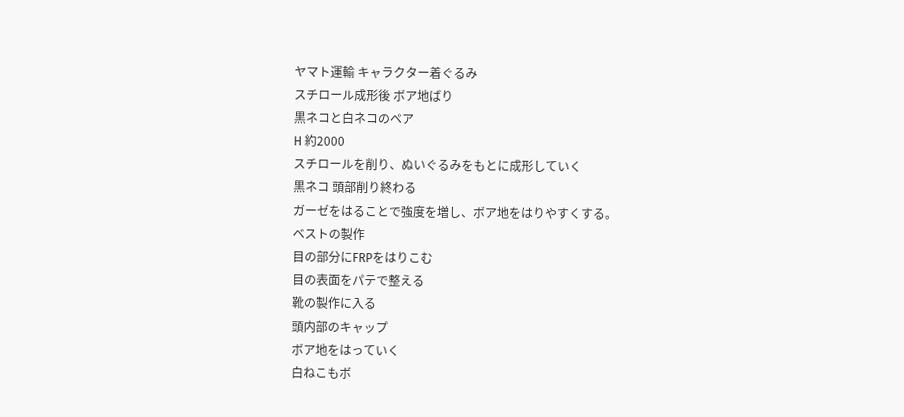ヤマト運輸 キャラクター着ぐるみ
スチロール成形後 ボア地ばり
黒ネコと白ネコのペア
H 約2000
スチロールを削り、ぬいぐるみをもとに成形していく
黒ネコ 頭部削り終わる
ガーゼをはることで強度を増し、ボア地をはりやすくする。
ベストの製作
目の部分にFRPをはりこむ
目の表面をパテで整える
靴の製作に入る
頭内部のキャップ
ボア地をはっていく
白ねこもボ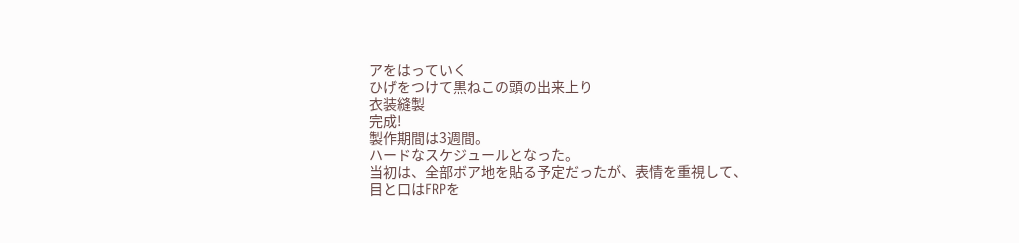アをはっていく
ひげをつけて黒ねこの頭の出来上り
衣装縫製
完成!
製作期間は3週間。
ハードなスケジュールとなった。
当初は、全部ボア地を貼る予定だったが、表情を重視して、
目と口はFRPを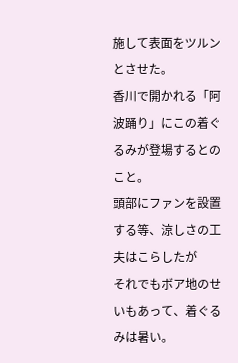施して表面をツルンとさせた。
香川で開かれる「阿波踊り」にこの着ぐるみが登場するとのこと。
頭部にファンを設置する等、涼しさの工夫はこらしたが
それでもボア地のせいもあって、着ぐるみは暑い。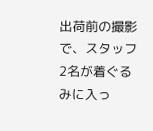出荷前の撮影で、スタッフ2名が着ぐるみに入っ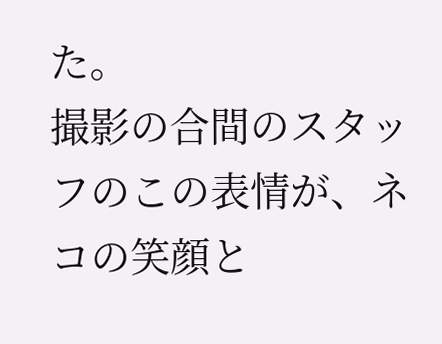た。
撮影の合間のスタッフのこの表情が、ネコの笑顔と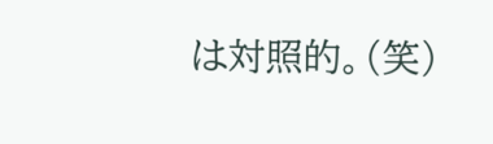は対照的。(笑)